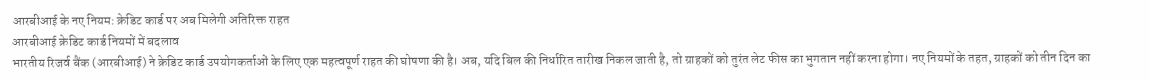आरबीआई के नए नियम: क्रेडिट कार्ड पर अब मिलेगी अतिरिक्त राहत
आरबीआई क्रेडिट कार्ड नियमों में बदलाव
भारतीय रिजर्व बैंक (आरबीआई) ने क्रेडिट कार्ड उपयोगकर्ताओं के लिए एक महत्वपूर्ण राहत की घोषणा की है। अब, यदि बिल की निर्धारित तारीख निकल जाती है, तो ग्राहकों को तुरंत लेट फीस का भुगतान नहीं करना होगा। नए नियमों के तहत, ग्राहकों को तीन दिन का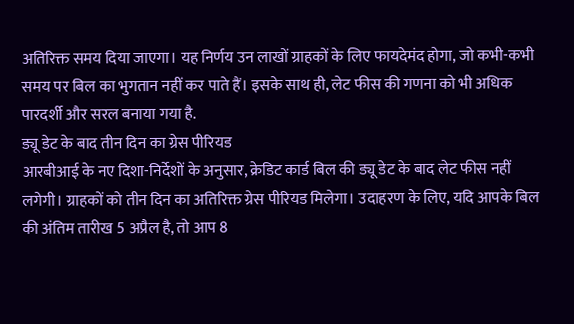अतिरिक्त समय दिया जाएगा। यह निर्णय उन लाखों ग्राहकों के लिए फायदेमंद होगा, जो कभी-कभी समय पर बिल का भुगतान नहीं कर पाते हैं। इसके साथ ही, लेट फीस की गणना को भी अधिक पारदर्शी और सरल बनाया गया है.
ड्यू डेट के बाद तीन दिन का ग्रेस पीरियड
आरबीआई के नए दिशा-निर्देशों के अनुसार, क्रेडिट कार्ड बिल की ड्यू डेट के बाद लेट फीस नहीं लगेगी। ग्राहकों को तीन दिन का अतिरिक्त ग्रेस पीरियड मिलेगा। उदाहरण के लिए, यदि आपके बिल की अंतिम तारीख 5 अप्रैल है, तो आप 8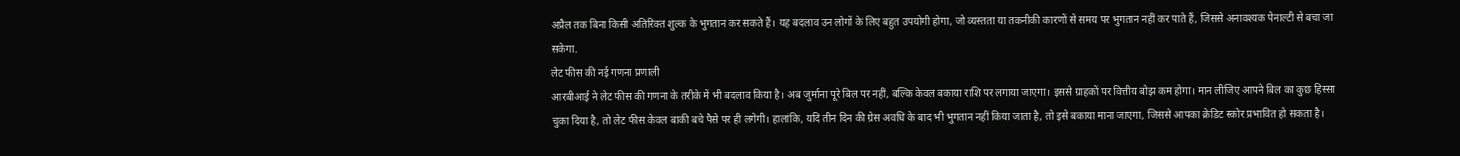अप्रैल तक बिना किसी अतिरिक्त शुल्क के भुगतान कर सकते हैं। यह बदलाव उन लोगों के लिए बहुत उपयोगी होगा, जो व्यस्तता या तकनीकी कारणों से समय पर भुगतान नहीं कर पाते हैं, जिससे अनावश्यक पेनाल्टी से बचा जा सकेगा.
लेट फीस की नई गणना प्रणाली
आरबीआई ने लेट फीस की गणना के तरीके में भी बदलाव किया है। अब जुर्माना पूरे बिल पर नहीं, बल्कि केवल बकाया राशि पर लगाया जाएगा। इससे ग्राहकों पर वित्तीय बोझ कम होगा। मान लीजिए आपने बिल का कुछ हिस्सा चुका दिया है, तो लेट फीस केवल बाकी बचे पैसे पर ही लगेगी। हालांकि, यदि तीन दिन की ग्रेस अवधि के बाद भी भुगतान नहीं किया जाता है, तो इसे बकाया माना जाएगा, जिससे आपका क्रेडिट स्कोर प्रभावित हो सकता है।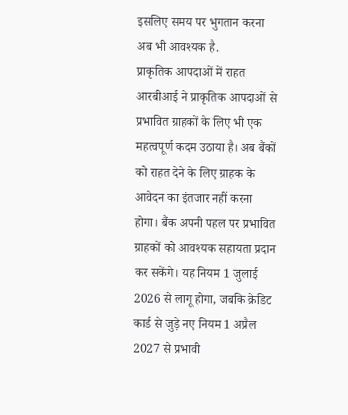इसलिए समय पर भुगतान करना अब भी आवश्यक है.
प्राकृतिक आपदाओं में राहत
आरबीआई ने प्राकृतिक आपदाओं से प्रभावित ग्राहकों के लिए भी एक महत्वपूर्ण कदम उठाया है। अब बैंकों को राहत देने के लिए ग्राहक के आवेदन का इंतजार नहीं करना होगा। बैंक अपनी पहल पर प्रभावित ग्राहकों को आवश्यक सहायता प्रदान कर सकेंगे। यह नियम 1 जुलाई 2026 से लागू होगा, जबकि क्रेडिट कार्ड से जुड़े नए नियम 1 अप्रैल 2027 से प्रभावी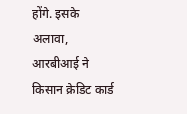होंगे. इसके अलावा, आरबीआई ने किसान क्रेडिट कार्ड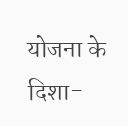योजना के दिशा-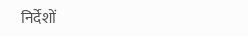निर्देशों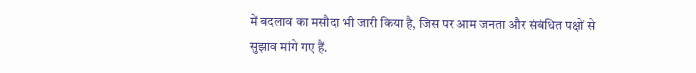में बदलाव का मसौदा भी जारी किया है, जिस पर आम जनता और संबंधित पक्षों से सुझाव मांगे गए हैं.